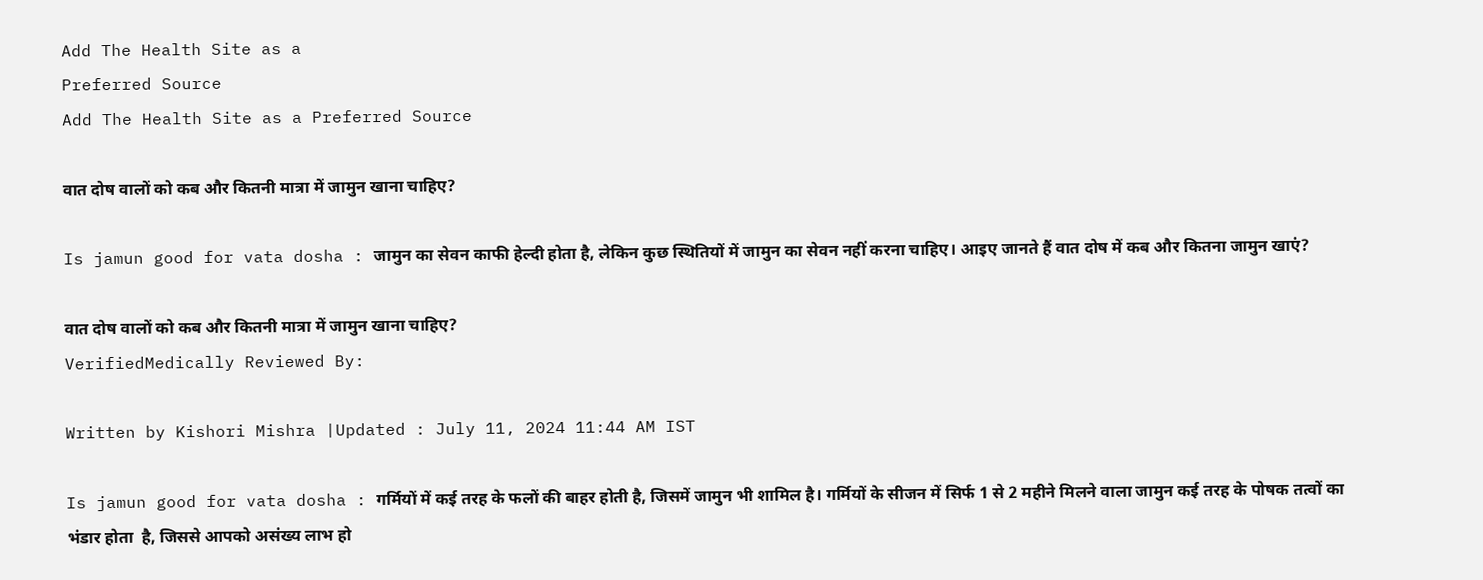Add The Health Site as a
Preferred Source
Add The Health Site as a Preferred Source

वात दोष वालों को कब और कितनी मात्रा में जामुन खाना चाहिए?

Is jamun good for vata dosha : जामुन का सेवन काफी हेल्दी होता है, लेकिन कुछ स्थितियों में जामुन का सेवन नहीं करना चाहिए। आइए जानते हैं वात दोष में कब और कितना जामुन खाएं?

वात दोष वालों को कब और कितनी मात्रा में जामुन खाना चाहिए?
VerifiedMedically Reviewed By:

Written by Kishori Mishra |Updated : July 11, 2024 11:44 AM IST

Is jamun good for vata dosha : गर्मियों में कई तरह के फलों की बाहर होती है, जिसमें जामुन भी शामिल है। गर्मियों के सीजन में सिर्फ 1 से 2 महीने मिलने वाला जामुन कई तरह के पोषक तत्वों का भंडार होता  है, जिससे आपको असंख्य लाभ हो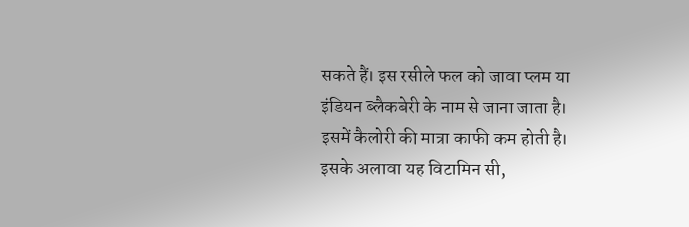सकते हैं। इस रसीले फल को जावा प्लम या इंडियन ब्लैकबेरी के नाम से जाना जाता है। इसमें कैलोरी की मात्रा काफी कम होती है। इसके अलावा यह विटामिन सी,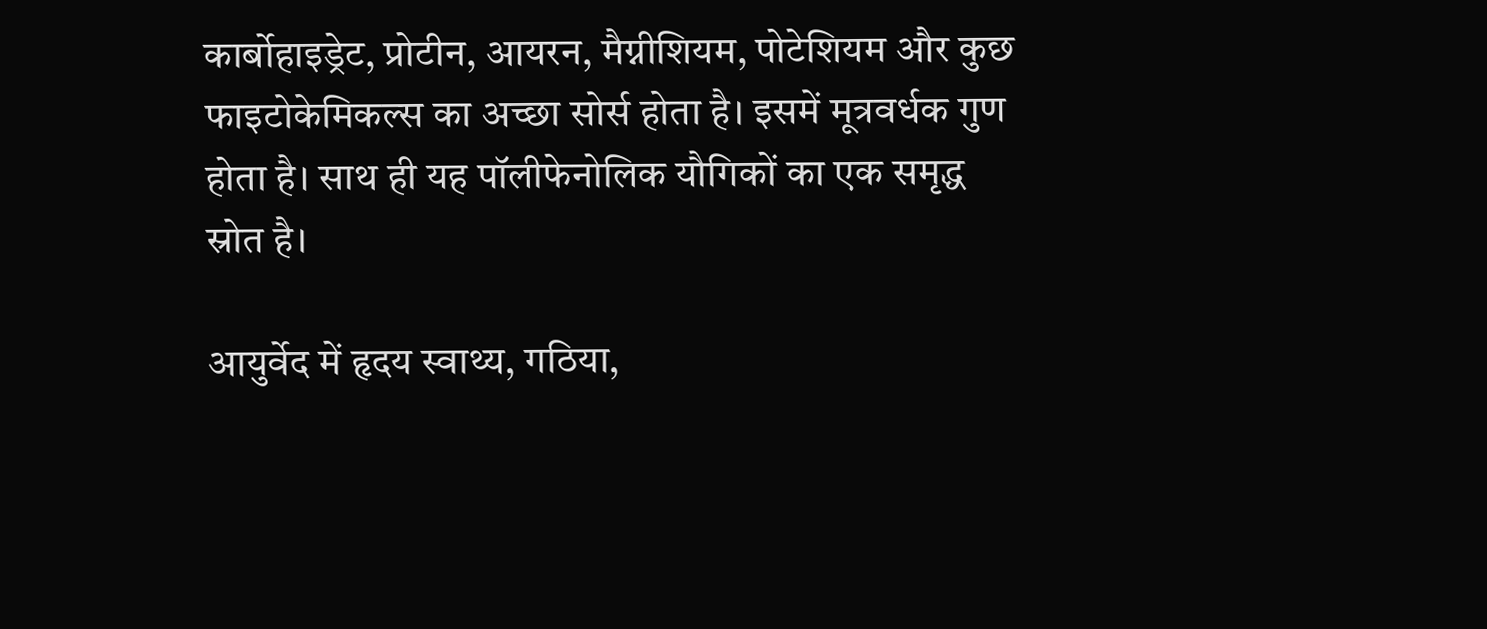कार्बोहाइड्रेट, प्रोटीन, आयरन, मैग्नीशियम, पोटेशियम और कुछ फाइटोकेमिकल्स का अच्छा सोर्स होता है। इसमें मूत्रवर्धक गुण होता है। साथ ही यह पॉलीफेनोलिक यौगिकों का एक समृद्ध स्रोत है।

आयुर्वेद में हृदय स्वाथ्य, गठिया,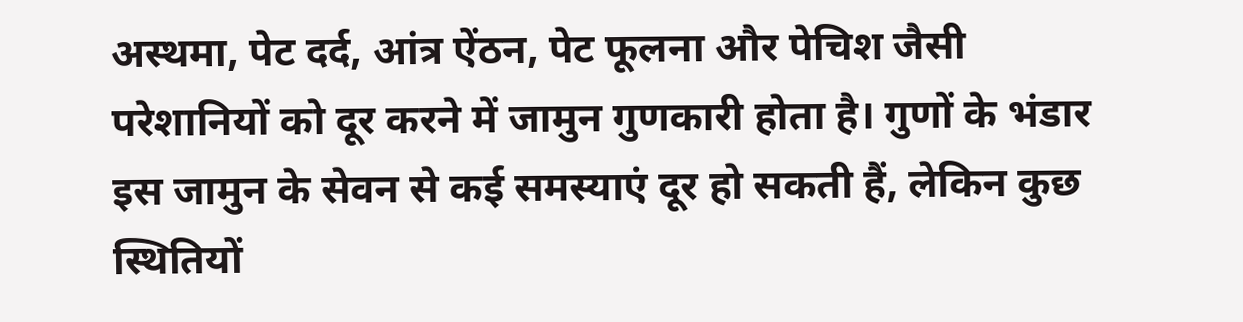अस्थमा, पेट दर्द, आंत्र ऐंठन, पेट फूलना और पेचिश जैसी परेशानियों को दूर करने में जामुन गुणकारी होता है। गुणों के भंडार इस जामुन के सेवन से कई समस्याएं दूर हो सकती हैं, लेकिन कुछ स्थितियों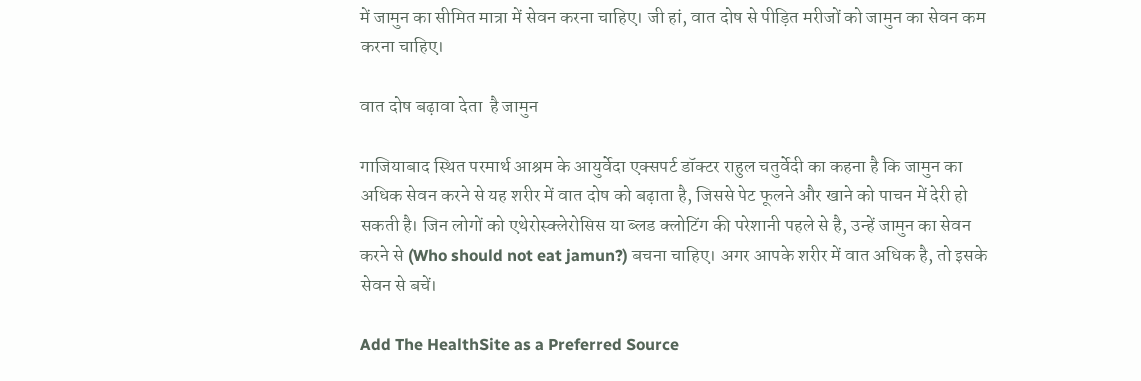में जामुन का सीमित मात्रा में सेवन करना चाहिए। जी हां, वात दोष से पीड़ित मरीजों को जामुन का सेवन कम करना चाहिए।

वात दोष बढ़ावा देता  है जामुन

गाजियाबाद स्थित परमार्थ आश्रम के आयुर्वेदा एक्सपर्ट डॉक्टर राहुल चतुर्वेदी का कहना है कि जामुन का अधिक सेवन करने से यह शरीर में वात दोष को बढ़ाता है, जिससे पेट फूलने और खाने को पाचन में देरी हो सकती है। जिन लोगों को एथेरोस्क्लेरोसिस या ब्लड क्लोटिंग की परेशानी पहले से है, उन्हें जामुन का सेवन करने से (Who should not eat jamun?) बचना चाहिए। अगर आपके शरीर में वात अधिक है, तो इसके सेवन से बचें।

Add The HealthSite as a Preferred Source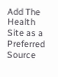Add The Health Site as a Preferred Source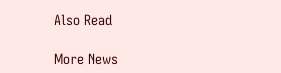Also Read

More News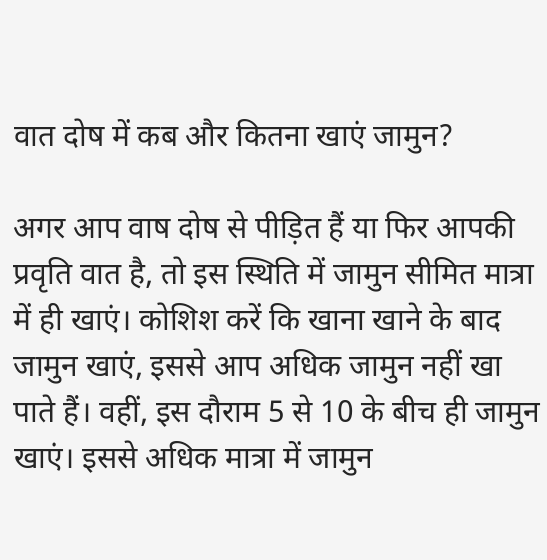वात दोष में कब और कितना खाएं जामुन?

अगर आप वाष दोष से पीड़ित हैं या फिर आपकी प्रवृति वात है, तो इस स्थिति में जामुन सीमित मात्रा में ही खाएं। कोशिश करें कि खाना खाने के बाद जामुन खाएं, इससे आप अधिक जामुन नहीं खा पाते हैं। वहीं, इस दौराम 5 से 10 के बीच ही जामुन खाएं। इससे अधिक मात्रा में जामुन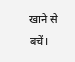खाने से बचें।